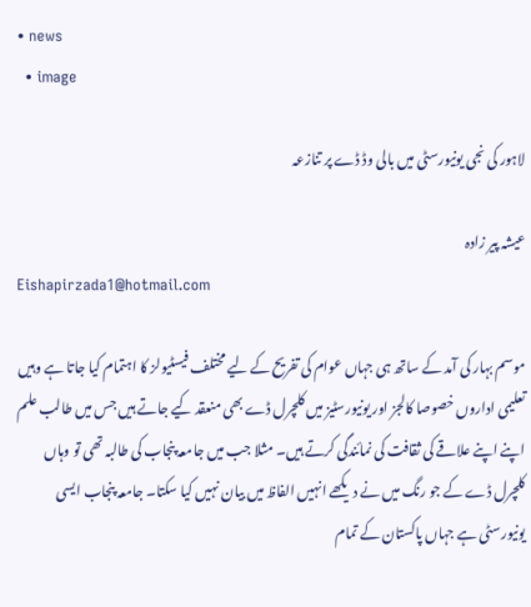• news
  • image

لاہور کی نجی یونیورسٹی میں بالی وڈ ڈے پر تنازعہ

عیشہ پیر زادہ
Eishapirzada1@hotmail.com

موسم بہار کی آمد کے ساتھ ہی جہاں عوام کی تفریح کے لیے مختلف فیسٹیولز کا اہتمام کیا جاتا ہے وہیں تعلیمی اداروں خصوصا کالجز اور یونیورسٹیز میں کلچرل ڈے بھی منعقد کیے جاتے ہیں جس میں طالب علم اپنے اپنے علاقے کی ثقافت کی نمائندگی کرتے ہیں۔ مثلا جب میں جامعہ پنجاب کی طالبہ تھی تو وہاں کلچرل ڈے کے جو رنگ میں نے دیکھے انہیں الفاظ میں بیان نہیں کیا سکتا۔ جامعہ پنجاب ایسی یونیورسٹی ہے جہاں پاکستان کے تمام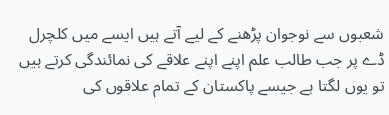شعبوں سے نوجوان پڑھنے کے لیے آتے ہیں ایسے میں کلچرل ڈے پر جب طالب علم اپنے اپنے علاقے کی نمائندگی کرتے ہیں تو یوں لگتا ہے جیسے پاکستان کے تمام علاقوں کی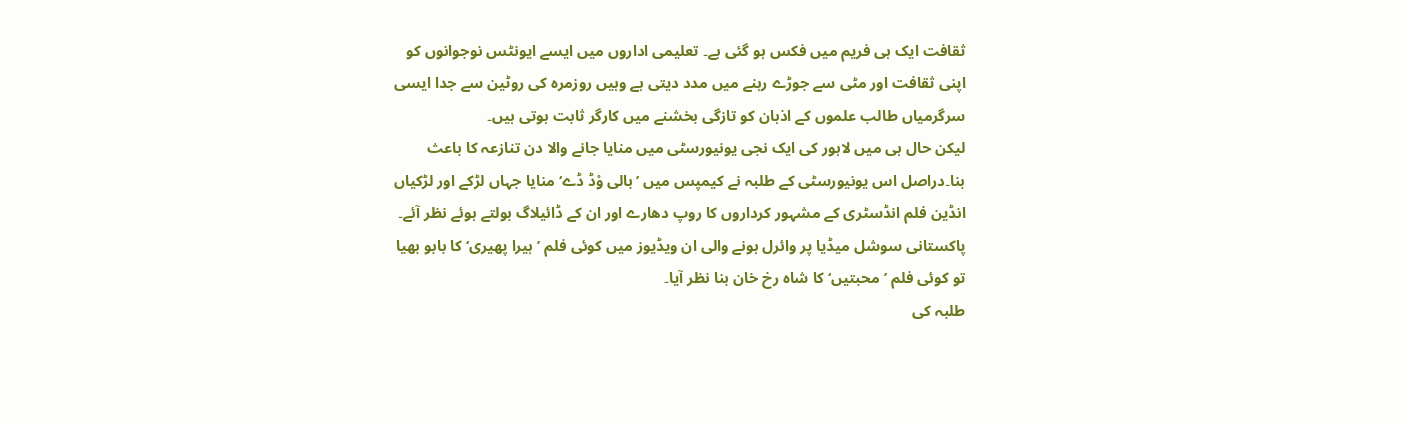ثقافت ایک ہی فریم میں فکس ہو گئی ہے۔ تعلیمی اداروں میں ایسے ایونٹس نوجوانوں کو اپنی ثقافت اور مٹی سے جوڑے رہنے میں مدد دیتی ہے وہیں روزمرہ کی روٹین سے جدا ایسی سرگرمیاں طالب علموں کے اذہان کو تازگی بخشنے میں کارگر ثابت ہوتی ہیں۔
لیکن حال ہی میں لاہور کی ایک نجی یونیورسٹی میں منایا جانے والا دن تنازعہ کا باعث بنا۔دراصل اس یونیورسٹی کے طلبہ نے کیمپس میں ’بالی وْڈ ڈے‘ منایا جہاں لڑکے اور لڑکیاں انڈین فلم انڈسٹری کے مشہور کرداروں کا روپ دھارے اور ان کے ڈائیلاگ بولتے ہوئے نظر آئے۔
پاکستانی سوشل میڈیا پر وائرل ہونے والی ان ویڈیوز میں کوئی فلم ’ہیرا پھیری‘ کا بابو بھیا تو کوئی فلم ’محبتیں‘ کا شاہ رخ خان بنا نظر آیا۔
طلبہ کی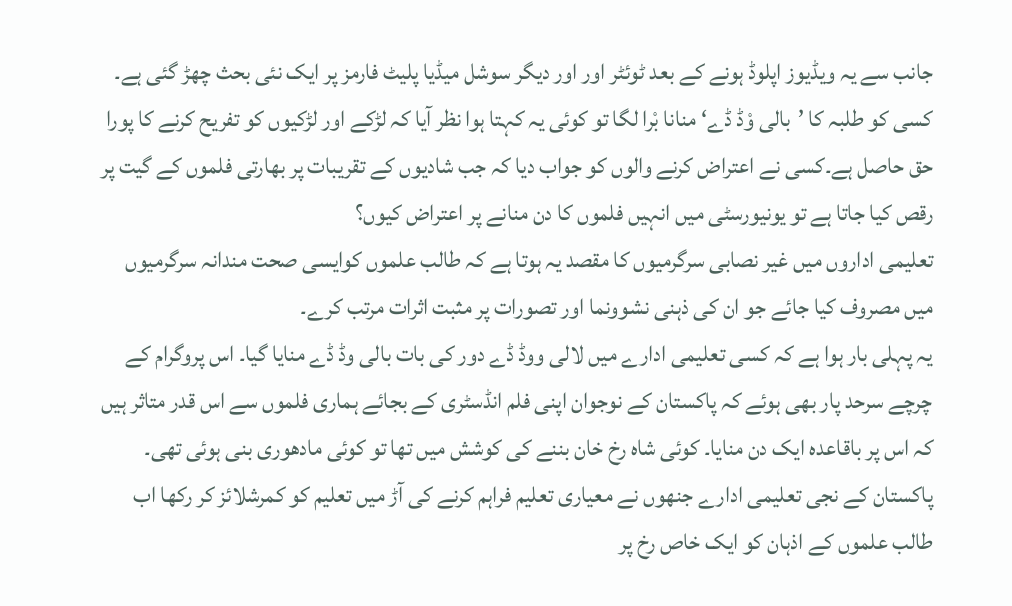جانب سے یہ ویڈیوز اپلوڈ ہونے کے بعد ٹوئٹر اور اور دیگر سوشل میڈیا پلیٹ فارمز پر ایک نئی بحث چھڑ گئی ہے۔ کسی کو طلبہ کا ’بالی وْڈ ڈے‘ منانا بْرا لگا تو کوئی یہ کہتا ہوا نظر آیا کہ لڑکے اور لڑکیوں کو تفریح کرنے کا پورا حق حاصل ہے۔کسی نے اعتراض کرنے والوں کو جواب دیا کہ جب شادیوں کے تقریبات پر بھارتی فلموں کے گیت پر رقص کیا جاتا ہے تو یونیورسٹی میں انہیں فلموں کا دن منانے پر اعتراض کیوں؟
تعلیمی اداروں میں غیر نصابی سرگرمیوں کا مقصد یہ ہوتا ہے کہ طالب علموں کوایسی صحت مندانہ سرگرمیوں میں مصروف کیا جائے جو ان کی ذہنی نشوونما اور تصورات پر مثبت اثرات مرتب کرے۔
یہ پہلی بار ہوا ہے کہ کسی تعلیمی ادارے میں لالی ووڈ ڈے دور کی بات بالی وڈ ڈے منایا گیا۔ اس پروگرام کے چرچے سرحد پار بھی ہوئے کہ پاکستان کے نوجوان اپنی فلم انڈسٹری کے بجائے ہماری فلموں سے اس قدر متاثر ہیں کہ اس پر باقاعدہ ایک دن منایا۔ کوئی شاہ رخ خان بننے کی کوشش میں تھا تو کوئی مادھوری بنی ہوئی تھی۔
پاکستان کے نجی تعلیمی ادارے جنھوں نے معیاری تعلیم فراہم کرنے کی آڑ میں تعلیم کو کمرشلائز کر رکھا اب طالب علموں کے اذہان کو ایک خاص رخ پر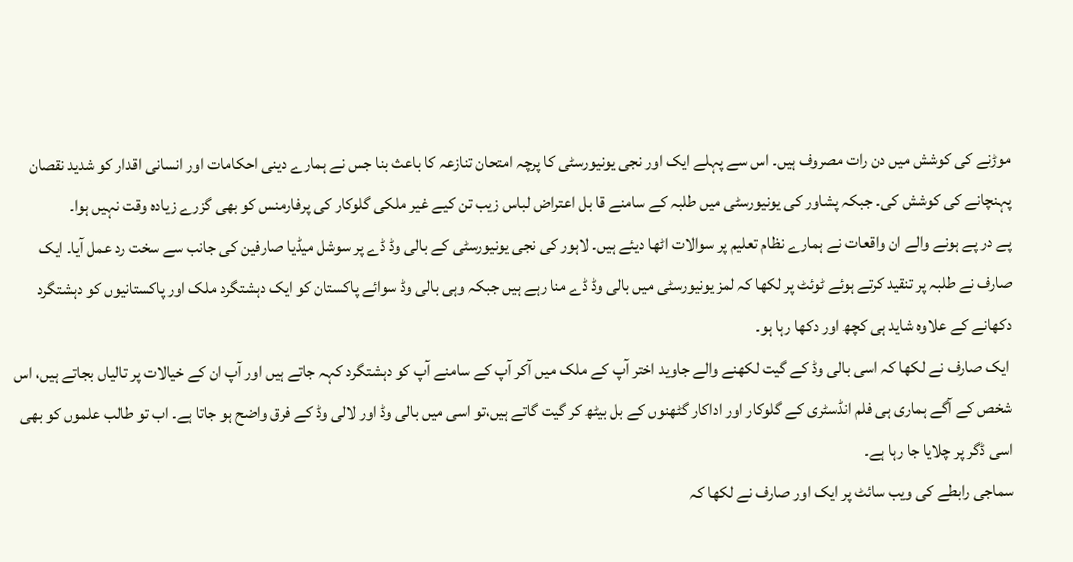موڑنے کی کوشش میں دن رات مصروف ہیں۔ اس سے پہلے ایک اور نجی یونیورسٹی کا پرچہ امتحان تنازعہ کا باعث بنا جس نے ہمارے دینی احکامات اور انسانی اقدار کو شدید نقصان پہنچانے کی کوشش کی۔ جبکہ پشاور کی یونیورسٹی میں طلبہ کے سامنے قا بل اعتراض لباس زیب تن کیے غیر ملکی گلوکار کی پرفارمنس کو بھی گزرے زیادہ وقت نہیں ہوا۔
پے در پے ہونے والے ان واقعات نے ہمارے نظام تعلیم پر سوالات اٹھا دیئے ہیں۔ لاہور کی نجی یونیورسٹی کے بالی وڈ ڈے پر سوشل میڈیا صارفین کی جانب سے سخت رد عمل آیا۔ ایک صارف نے طلبہ پر تنقید کرتے ہوئے ٹوئٹ پر لکھا کہ لمز یونیورسٹی میں بالی وڈ ڈے منا رہے ہیں جبکہ وہی بالی وڈ سوائے پاکستان کو ایک دہشتگرد ملک اور پاکستانیوں کو دہشتگرد دکھانے کے علاوہ شاید ہی کچھ اور دکھا رہا ہو۔
 ایک صارف نے لکھا کہ اسی بالی وڈ کے گیت لکھنے والے جاوید اختر آپ کے ملک میں آکر آپ کے سامنے آپ کو دہشتگرد کہہ جاتے ہیں اور آپ ان کے خیالات پر تالیاں بجاتے ہیں، اس شخص کے آگے ہماری ہی فلم انڈسٹری کے گلوکار اور اداکار گٹھنوں کے بل بیٹھ کر گیت گاتے ہیں،تو اسی میں بالی وڈ اور لالی وڈ کے فرق واضح ہو جاتا ہے۔ اب تو طالب علموں کو بھی اسی ڈگر پر چلایا جا رہا ہے۔
سماجی رابطے کی ویب سائٹ پر ایک اور صارف نے لکھا کہ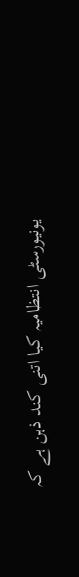یونیورسٹی انتظامیہ کیا اتنی کند ذہن ہے کہ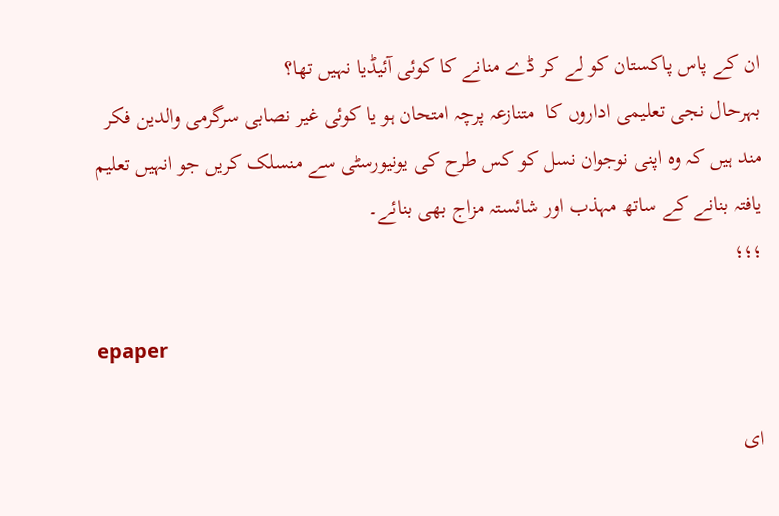ان کے پاس پاکستان کو لے کر ڈے منانے کا کوئی آئیڈیا نہیں تھا؟
بہرحال نجی تعلیمی اداروں کا  متنازعہ پرچہ امتحان ہو یا کوئی غیر نصابی سرگرمی والدین فکر مند ہیں کہ وہ اپنی نوجوان نسل کو کس طرح کی یونیورسٹی سے منسلک کریں جو انہیں تعلیم یافتہ بنانے کے ساتھ مہذب اور شائستہ مزاج بھی بنائے۔
؛؛؛

epaper

ای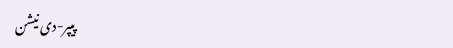پیپر-دی نیشن